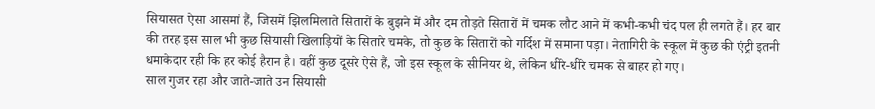सियासत ऐसा आसमां हैं, जिसमें झिलमिलाते सितारों के बुझने में और दम तोड़ते सितारों में चमक लौट आने में कभी-कभी चंद पल ही लगते हैं। हर बार की तरह इस साल भी कुछ सियासी खिलाड़ियों के सितारे चमके, तो कुछ के सितारों को गर्दिश में समाना पड़ा। नेतागिरी के स्कूल में कुछ की एंट्री इतनी धमाकेदार रही कि हर कोई हैरान है। वहीं कुछ दूसरे ऐसे हैं, जो इस स्कूल के सीनियर थे, लेकिन धीरे-धीरे चमक से बाहर हो गए।
साल गुजर रहा और जाते-जाते उन सियासी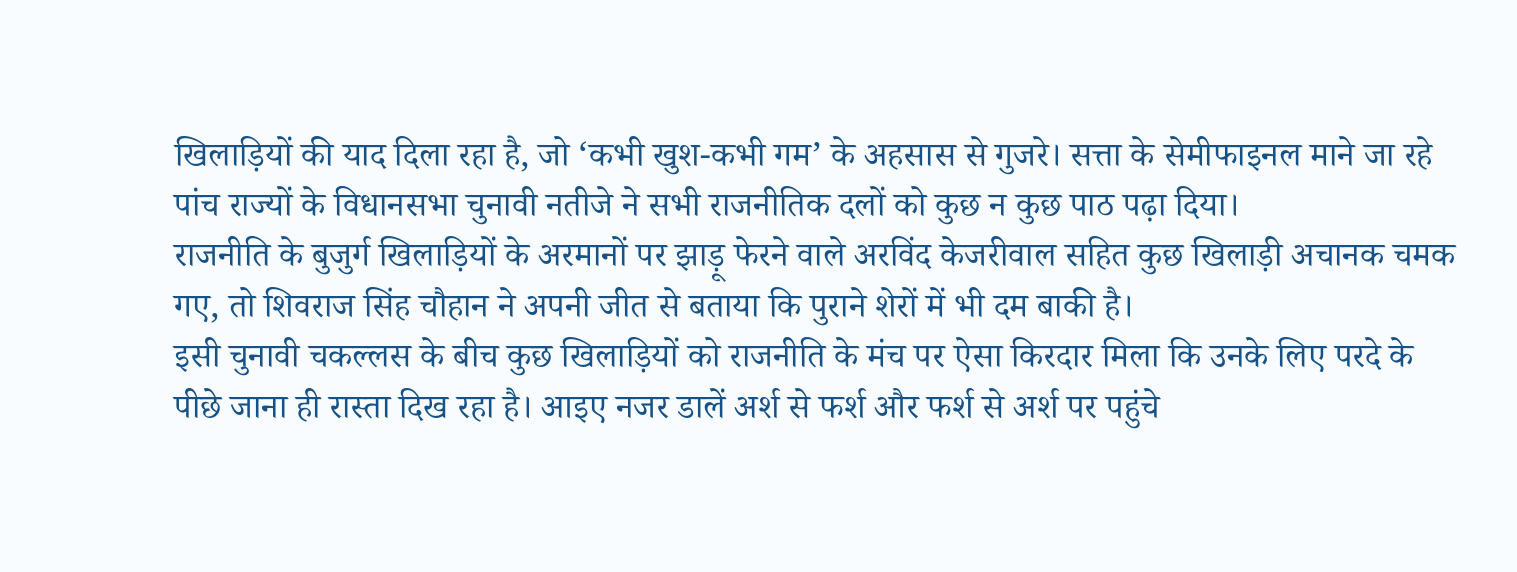खिलाड़ियों की याद दिला रहा है, जो ‘कभी खुश-कभी गम’ के अहसास से गुजरे। सत्ता के सेमीफाइनल माने जा रहे पांच राज्यों के विधानसभा चुनावी नतीजे ने सभी राजनीतिक दलों को कुछ न कुछ पाठ पढ़ा दिया।
राजनीति के बुजुर्ग खिलाड़ियों के अरमानों पर झाड़ू फेरने वाले अरविंद केजरीवाल सहित कुछ खिलाड़ी अचानक चमक गए, तो शिवराज सिंह चौहान ने अपनी जीत से बताया कि पुराने शेरों में भी दम बाकी है।
इसी चुनावी चकल्लस के बीच कुछ खिलाड़ियों को राजनीति के मंच पर ऐसा किरदार मिला कि उनके लिए परदे के पीछे जाना ही रास्ता दिख रहा है। आइए नजर डालें अर्श से फर्श और फर्श से अर्श पर पहुंचे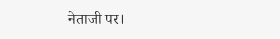नेताजी पर।